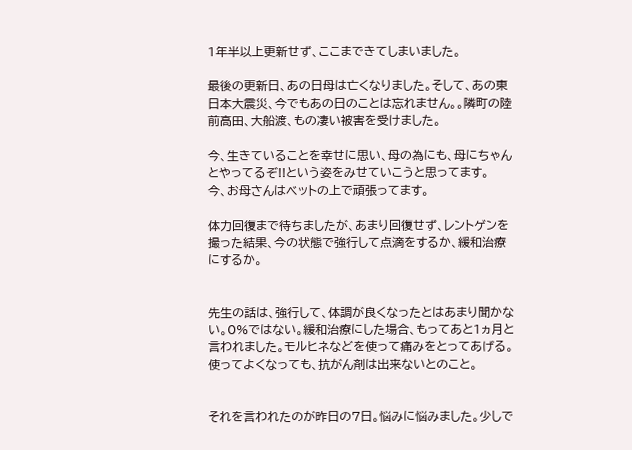1年半以上更新せず、ここまできてしまいました。

最後の更新日、あの日母は亡くなりました。そして、あの東日本大震災、今でもあの日のことは忘れません。。隣町の陸前高田、大船渡、もの凄い被害を受けました。

今、生きていることを幸せに思い、母の為にも、母にちゃんとやってるぞ!!という姿をみせていこうと思ってます。
今、お母さんはベットの上で頑張ってます。

体力回復まで待ちましたが、あまり回復せず、レントゲンを撮った結果、今の状態で強行して点滴をするか、緩和治療にするか。


先生の話は、強行して、体調が良くなったとはあまり聞かない。0%ではない。緩和治療にした場合、もってあと1ヵ月と言われました。モルヒネなどを使って痛みをとってあげる。使ってよくなっても、抗がん剤は出来ないとのこと。


それを言われたのが昨日の7日。悩みに悩みました。少しで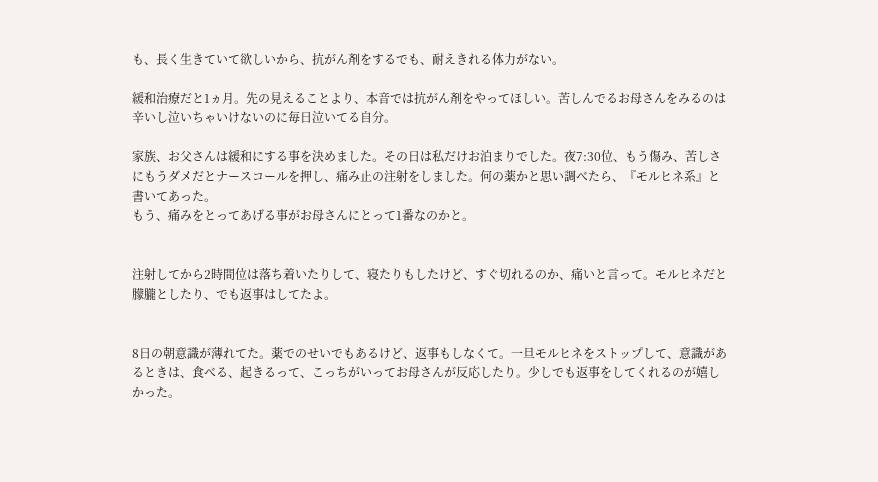も、長く生きていて欲しいから、抗がん剤をするでも、耐えきれる体力がない。

緩和治療だと1ヵ月。先の見えることより、本音では抗がん剤をやってほしい。苦しんでるお母さんをみるのは辛いし泣いちゃいけないのに毎日泣いてる自分。

家族、お父さんは緩和にする事を決めました。その日は私だけお泊まりでした。夜7:30位、もう傷み、苦しさにもうダメだとナースコールを押し、痛み止の注射をしました。何の薬かと思い調べたら、『モルヒネ系』と書いてあった。
もう、痛みをとってあげる事がお母さんにとって1番なのかと。


注射してから2時間位は落ち着いたりして、寝たりもしたけど、すぐ切れるのか、痛いと言って。モルヒネだと朦朧としたり、でも返事はしてたよ。


8日の朝意識が薄れてた。薬でのせいでもあるけど、返事もしなくて。一旦モルヒネをストップして、意識があるときは、食べる、起きるって、こっちがいってお母さんが反応したり。少しでも返事をしてくれるのが嬉しかった。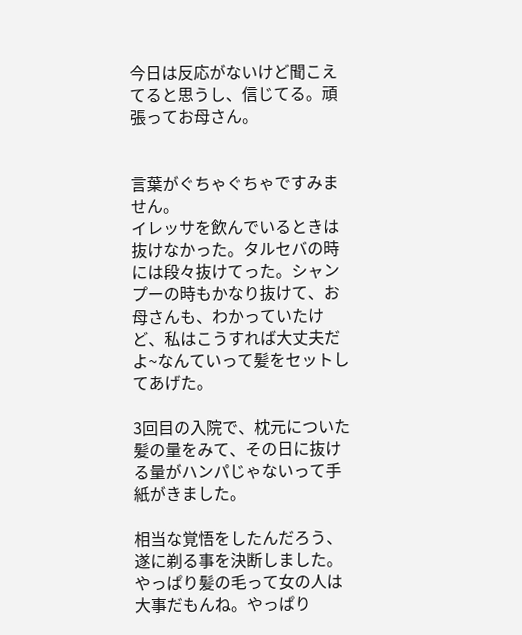今日は反応がないけど聞こえてると思うし、信じてる。頑張ってお母さん。


言葉がぐちゃぐちゃですみません。
イレッサを飲んでいるときは抜けなかった。タルセバの時には段々抜けてった。シャンプーの時もかなり抜けて、お母さんも、わかっていたけど、私はこうすれば大丈夫だよ~なんていって髪をセットしてあげた。

3回目の入院で、枕元についた髪の量をみて、その日に抜ける量がハンパじゃないって手紙がきました。

相当な覚悟をしたんだろう、遂に剃る事を決断しました。やっぱり髪の毛って女の人は大事だもんね。やっぱり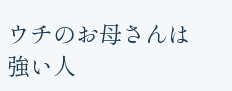ウチのお母さんは強い人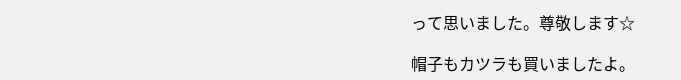って思いました。尊敬します☆

帽子もカツラも買いましたよ。